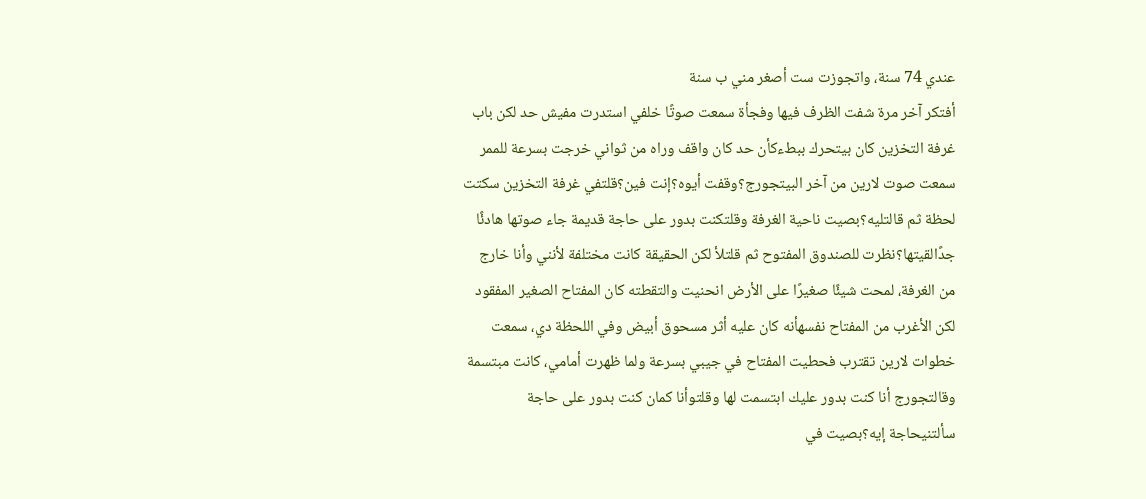عندي 74 سنة، واتجوزت ست أصغر مني ب سنة
أفتكر آخر مرة شفت الظرف فيها وفجأة سمعت صوتًا خلفي استدرت مفيش حد لكن باب غرفة التخزين كان بيتحرك ببطءكأن حد كان واقف وراه من ثواني خرجت بسرعة للممر سمعت صوت لارين من آخر البيتجورج؟وقفت أيوه؟إنت فين؟قلتفي غرفة التخزين سكتت لحظة ثم قالتليه؟بصيت ناحية الغرفة وقلتكنت بدور على حاجة قديمة جاء صوتها هادئًا جدًالقيتها؟نظرت للصندوق المفتوح ثم قلتلأ لكن الحقيقة كانت مختلفة لأنني وأنا خارج من الغرفة، لمحت شيئًا صغيرًا على الأرض انحنيت والتقطته كان المفتاح الصغير المفقود لكن الأغرب من المفتاح نفسهأنه كان عليه أثر مسحوق أبيض وفي اللحظة دي، سمعت خطوات لارين تقترب فحطيت المفتاح في جيبي بسرعة ولما ظهرت أمامي، كانت مبتسمة وقالتجورج أنا كنت بدور عليك ابتسمت لها وقلتوأنا كمان كنت بدور على حاجة سألتنيحاجة إيه؟بصيت في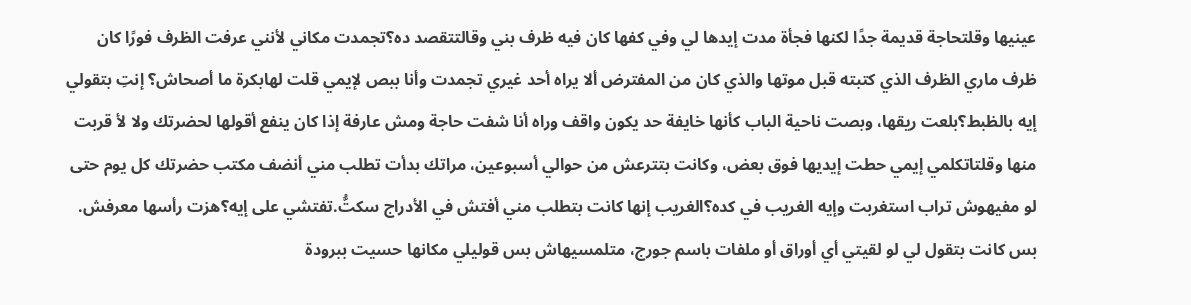عينيها وقلتحاجة قديمة جدًا لكنها فجأة مدت إيدها لي وفي كفها كان فيه ظرف بني وقالتتقصد ده؟تجمدت مكاني لأنني عرفت الظرف فورًا كان ظرف ماري الظرف الذي كتبته قبل موتها والذي كان من المفترض ألا يراه أحد غيري تجمدت وأنا ببص لإيمي قلت لهابكرة ما أصحاش؟ إنتِ بتقولي إيه بالظبط؟بلعت ريقها، وبصت ناحية الباب كأنها خايفة حد يكون واقف وراه أنا شفت حاجة ومش عارفة إذا كان ينفع أقولها لحضرتك ولا لأ قربت منها وقلتاتكلمي إيمي حطت إيديها فوق بعض، وكانت بتترعش من حوالي أسبوعين، مراتك بدأت تطلب مني أنضف مكتب حضرتك كل يوم حتى لو مفيهوش تراب استغربت وإيه الغريب في كده؟الغريب إنها كانت بتطلب مني أفتش في الأدراج سكتُّ.تفتشي على إيه؟هزت رأسها معرفش. بس كانت بتقول لي لو لقيتي أي أوراق أو ملفات باسم جورج، متلمسيهاش بس قوليلي مكانها حسيت ببرودة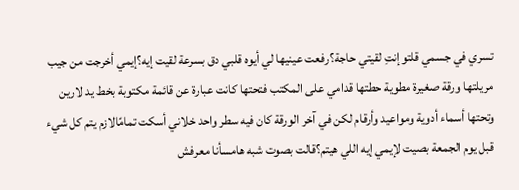تسري في جسمي قلتوإنتِ لقيتي حاجة؟رفعت عينيها لي أيوه قلبي دق بسرعة لقيت إيه؟إيمي أخرجت من جيب مريلتها ورقة صغيرة مطوية حطتها قدامي على المكتب فتحتها كانت عبارة عن قائمة مكتوبة بخط يد لارين وتحتها أسماء أدوية ومواعيد وأرقام لكن في آخر الورقة كان فيه سطر واحد خلاني أسكت تمامًالازم يتم كل شيء قبل يوم الجمعة بصيت لإيمي إيه اللي هيتم؟قالت بصوت شبه هامسأنا معرفش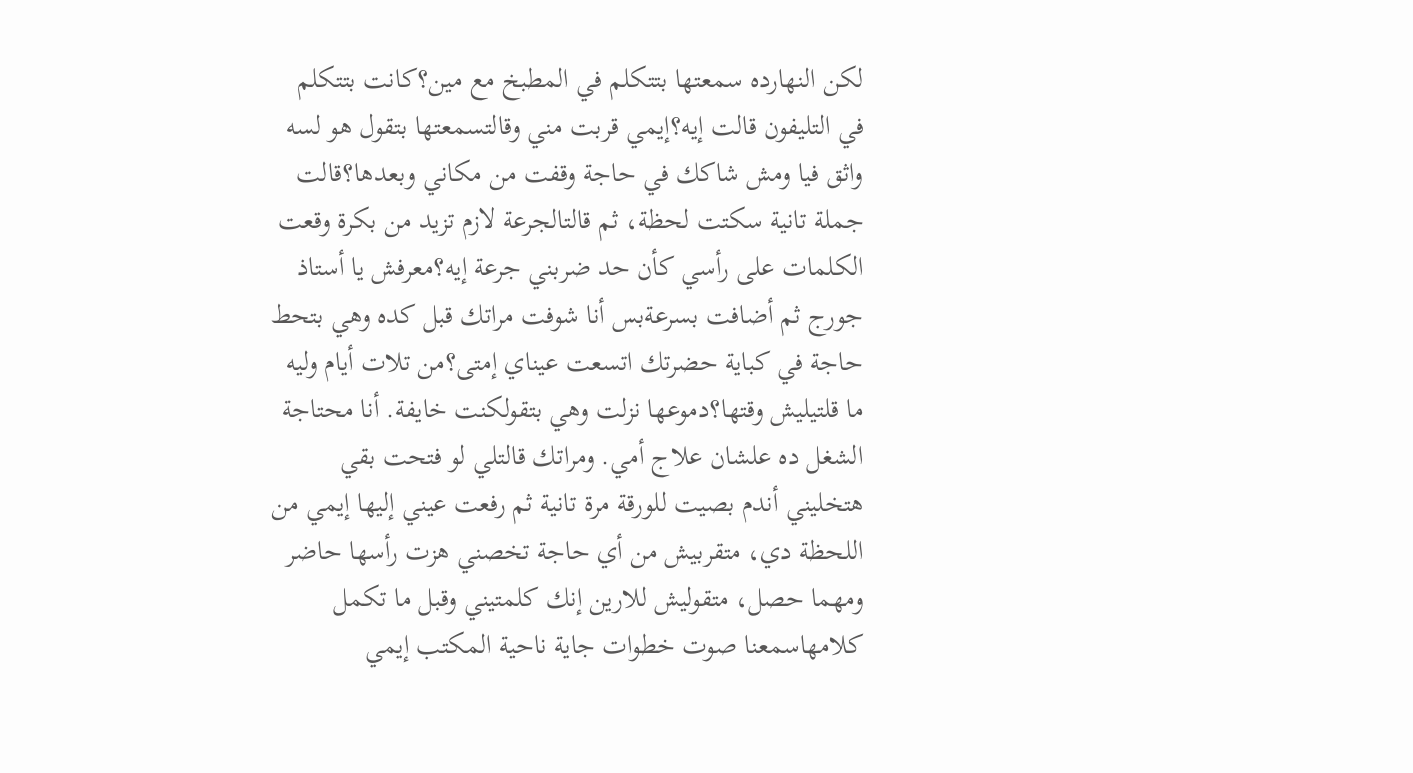لكن النهارده سمعتها بتتكلم في المطبخ مع مين؟كانت بتتكلم في التليفون قالت إيه؟إيمي قربت مني وقالتسمعتها بتقول هو لسه واثق فيا ومش شاكك في حاجة وقفت من مكاني وبعدها؟قالت جملة تانية سكتت لحظة، ثم قالتالجرعة لازم تزيد من بكرة وقعت الكلمات على رأسي كأن حد ضربني جرعة إيه؟معرفش يا أستاذ جورج ثم أضافت بسرعةبس أنا شوفت مراتك قبل كده وهي بتحط حاجة في كباية حضرتك اتسعت عيناي إمتى؟من تلات أيام وليه ما قلتيليش وقتها؟دموعها نزلت وهي بتقولكنت خايفة. أنا محتاجة الشغل ده علشان علاج أمي. ومراتك قالتلي لو فتحت بقي هتخليني أندم بصيت للورقة مرة تانية ثم رفعت عيني إليها إيمي من اللحظة دي، متقربيش من أي حاجة تخصني هزت رأسها حاضر ومهما حصل، متقوليش للارين إنك كلمتيني وقبل ما تكمل كلامهاسمعنا صوت خطوات جاية ناحية المكتب إيمي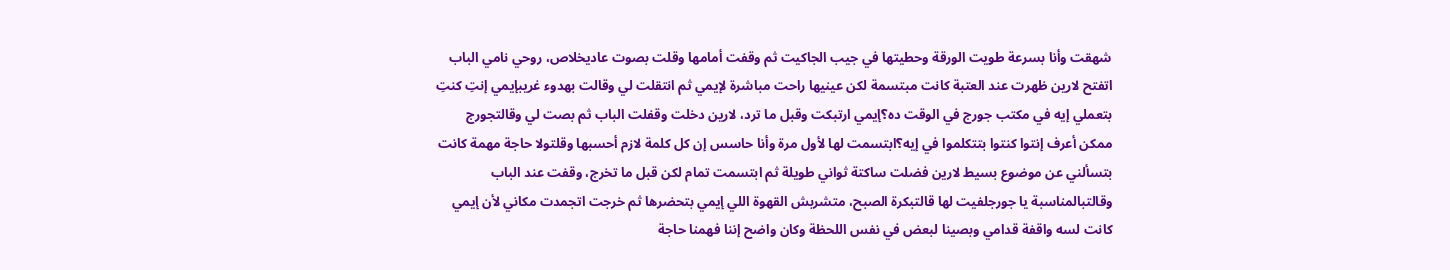شهقت وأنا بسرعة طويت الورقة وحطيتها في جيب الجاكيت ثم وقفت أمامها وقلت بصوت عاديخلاص، روحي نامي الباب اتفتح لارين ظهرت عند العتبة كانت مبتسمة لكن عينيها راحت مباشرة لإيمي ثم انتقلت لي وقالت بهدوء غريبإيمي إنتِ كنتِ بتعملي إيه في مكتب جورج في الوقت ده؟إيمي ارتبكت وقبل ما ترد، لارين دخلت وقفلت الباب ثم بصت لي وقالتجورج ممكن أعرف إنتوا كنتوا بتتكلموا في إيه؟ابتسمت لها لأول مرة وأنا حاسس إن كل كلمة لازم أحسبها وقلتولا حاجة مهمة كانت بتسألني عن موضوع بسيط لارين فضلت ساكتة ثواني طويلة ثم ابتسمت تمام لكن قبل ما تخرج، وقفت عند الباب وقالتبالمناسبة يا جورجلفيت لها قالتبكرة الصبح، متشربش القهوة اللي إيمي بتحضرها ثم خرجت اتجمدت مكاني لأن إيمي كانت لسه واقفة قدامي وبصينا لبعض في نفس اللحظة وكان واضح إننا فهمنا حاجة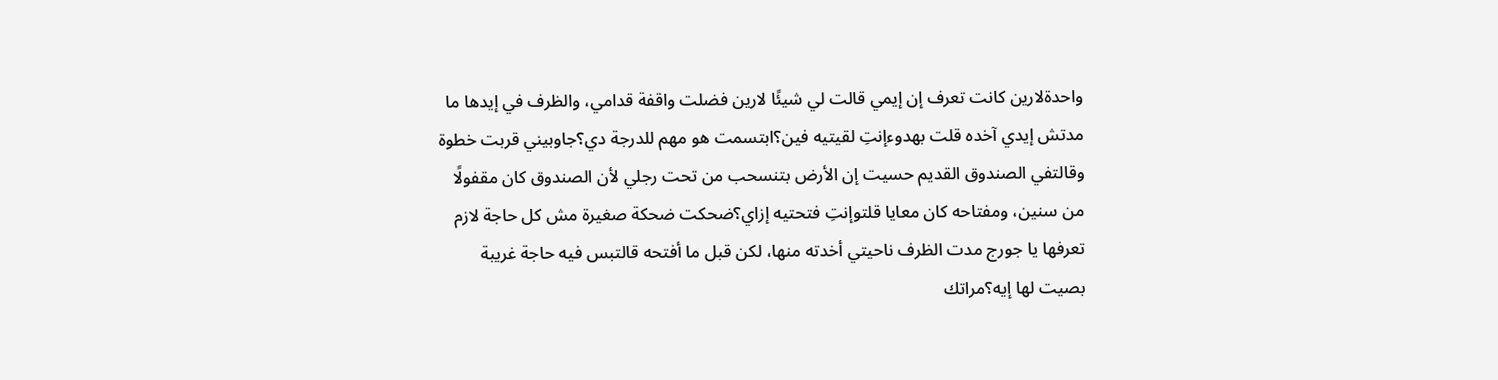واحدةلارين كانت تعرف إن إيمي قالت لي شيئًا لارين فضلت واقفة قدامي، والظرف في إيدها ما مدتش إيدي آخده قلت بهدوءإنتِ لقيتيه فين؟ابتسمت هو مهم للدرجة دي؟جاوبيني قربت خطوة وقالتفي الصندوق القديم حسيت إن الأرض بتنسحب من تحت رجلي لأن الصندوق كان مقفولًا من سنين، ومفتاحه كان معايا قلتوإنتِ فتحتيه إزاي؟ضحكت ضحكة صغيرة مش كل حاجة لازم تعرفها يا جورج مدت الظرف ناحيتي أخدته منها، لكن قبل ما أفتحه قالتبس فيه حاجة غريبة بصيت لها إيه؟مراتك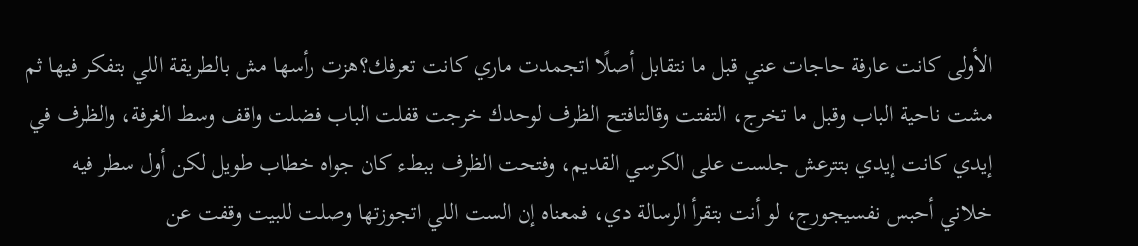الأولى كانت عارفة حاجات عني قبل ما نتقابل أصلًا اتجمدت ماري كانت تعرفك؟هزت رأسها مش بالطريقة اللي بتفكر فيها ثم مشت ناحية الباب وقبل ما تخرج، التفتت وقالتافتح الظرف لوحدك خرجت قفلت الباب فضلت واقف وسط الغرفة، والظرف في إيدي كانت إيدي بتترعش جلست على الكرسي القديم، وفتحت الظرف ببطء كان جواه خطاب طويل لكن أول سطر فيه خلاني أحبس نفسيجورج، لو أنت بتقرأ الرسالة دي، فمعناه إن الست اللي اتجوزتها وصلت للبيت وقفت عن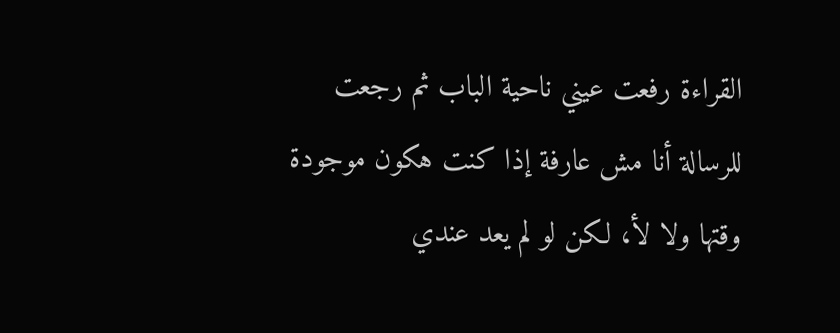القراءة رفعت عيني ناحية الباب ثم رجعت للرسالة أنا مش عارفة إذا كنت هكون موجودة وقتها ولا لأ، لكن لو لم يعد عندي